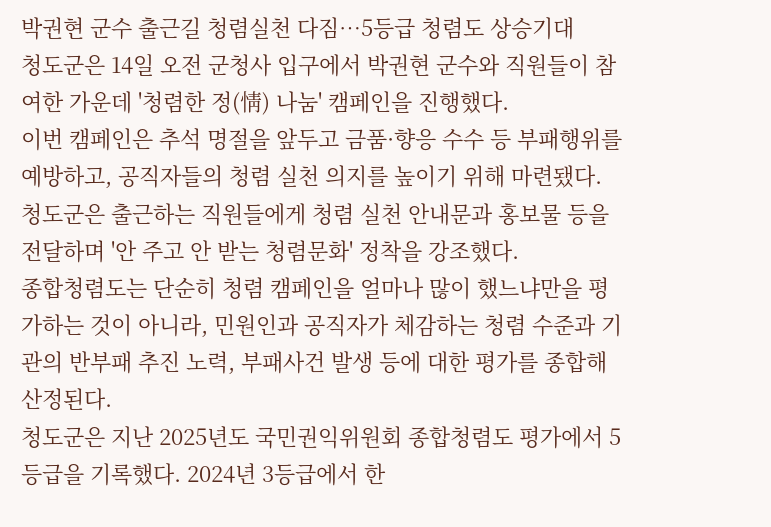박권현 군수 출근길 청렴실천 다짐…5등급 청렴도 상승기대
청도군은 14일 오전 군청사 입구에서 박권현 군수와 직원들이 참여한 가운데 '청렴한 정(情) 나눔' 캠페인을 진행했다.
이번 캠페인은 추석 명절을 앞두고 금품·향응 수수 등 부패행위를 예방하고, 공직자들의 청렴 실천 의지를 높이기 위해 마련됐다.
청도군은 출근하는 직원들에게 청렴 실천 안내문과 홍보물 등을 전달하며 '안 주고 안 받는 청렴문화' 정착을 강조했다.
종합청렴도는 단순히 청렴 캠페인을 얼마나 많이 했느냐만을 평가하는 것이 아니라, 민원인과 공직자가 체감하는 청렴 수준과 기관의 반부패 추진 노력, 부패사건 발생 등에 대한 평가를 종합해 산정된다.
청도군은 지난 2025년도 국민권익위원회 종합청렴도 평가에서 5등급을 기록했다. 2024년 3등급에서 한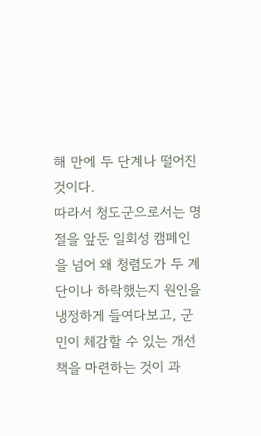해 만에 두 단계나 떨어진 것이다.
따라서 청도군으로서는 명절을 앞둔 일회성 캠페인을 넘어 왜 청렴도가 두 계단이나 하락했는지 원인을 냉정하게 들여다보고, 군민이 체감할 수 있는 개선책을 마련하는 것이 과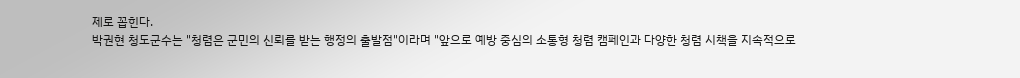제로 꼽힌다.
박권현 청도군수는 "청렴은 군민의 신뢰를 받는 행정의 출발점"이라며 "앞으로 예방 중심의 소통형 청렴 캠페인과 다양한 청렴 시책을 지속적으로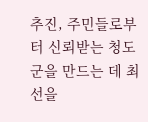추진, 주민들로부터 신뢰받는 청도군을 만드는 데 최선을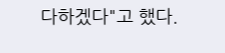다하겠다"고 했다.